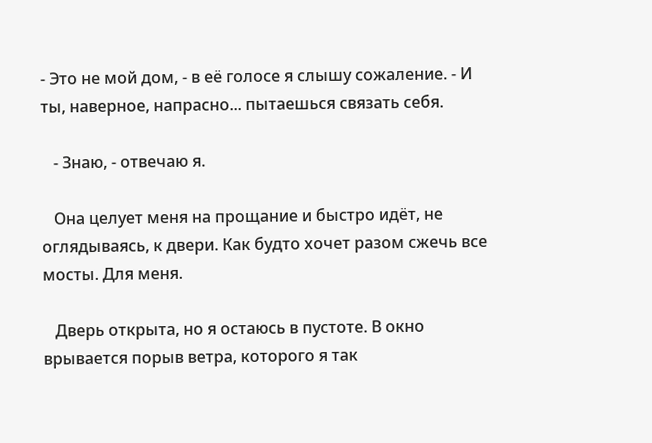- Это не мой дом, - в её голосе я слышу сожаление. - И ты, наверное, напрасно... пытаешься связать себя.

   - Знаю, - отвечаю я.

   Она целует меня на прощание и быстро идёт, не оглядываясь, к двери. Как будто хочет разом сжечь все мосты. Для меня.

   Дверь открыта, но я остаюсь в пустоте. В окно врывается порыв ветра, которого я так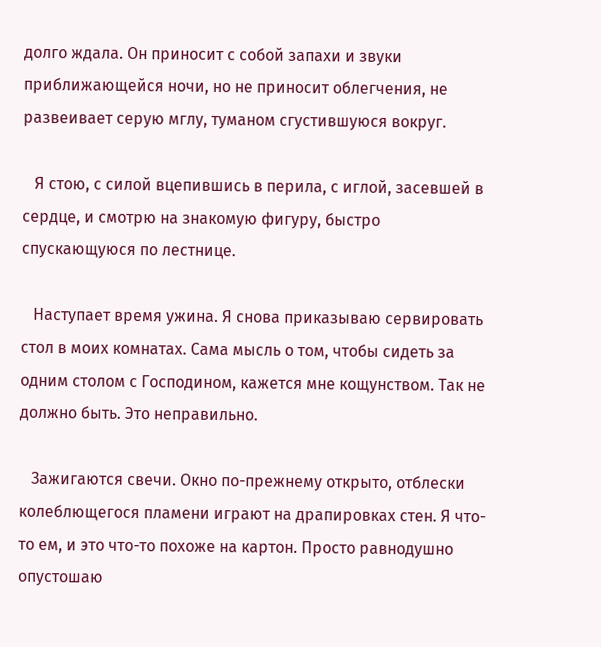долго ждала. Он приносит с собой запахи и звуки приближающейся ночи, но не приносит облегчения, не развеивает серую мглу, туманом сгустившуюся вокруг.

   Я стою, с силой вцепившись в перила, с иглой, засевшей в сердце, и смотрю на знакомую фигуру, быстро спускающуюся по лестнице.

   Наступает время ужина. Я снова приказываю сервировать стол в моих комнатах. Сама мысль о том, чтобы сидеть за одним столом с Господином, кажется мне кощунством. Так не должно быть. Это неправильно.

   Зажигаются свечи. Окно по-прежнему открыто, отблески колеблющегося пламени играют на драпировках стен. Я что-то ем, и это что-то похоже на картон. Просто равнодушно опустошаю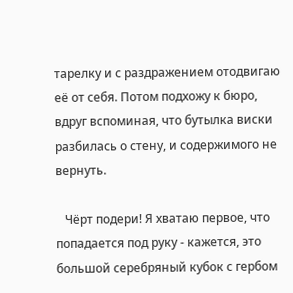тарелку и с раздражением отодвигаю её от себя. Потом подхожу к бюро, вдруг вспоминая, что бутылка виски разбилась о стену, и содержимого не вернуть.

   Чёрт подери! Я хватаю первое, что попадается под руку - кажется, это большой серебряный кубок с гербом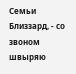Семьи Близзард, - со звоном швыряю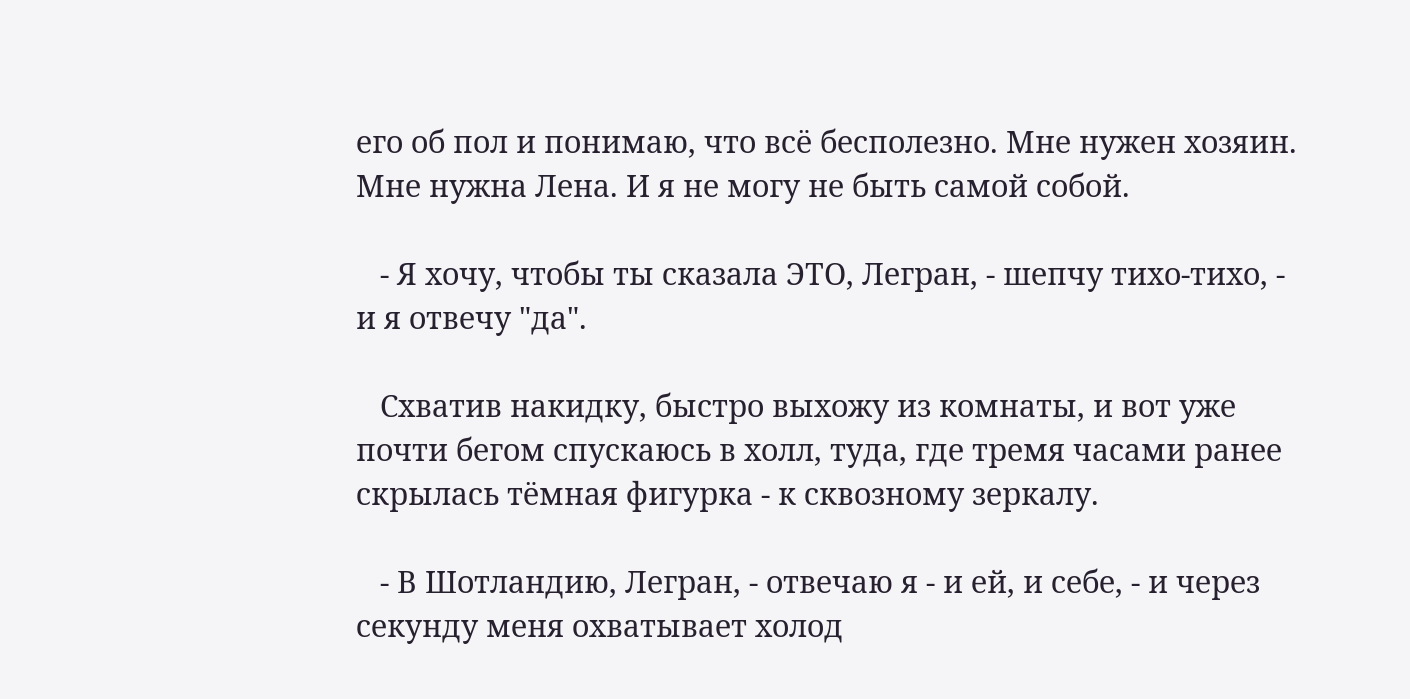его об пол и понимаю, что всё бесполезно. Мне нужен хозяин. Мне нужна Лена. И я не могу не быть самой собой.

   - Я хочу, чтобы ты сказала ЭТО, Легран, - шепчу тихо-тихо, - и я отвечу "да".

   Схватив накидку, быстро выхожу из комнаты, и вот уже почти бегом спускаюсь в холл, туда, где тремя часами ранее скрылась тёмная фигурка - к сквозному зеркалу.

   - В Шотландию, Легран, - отвечаю я - и ей, и себе, - и через секунду меня охватывает холод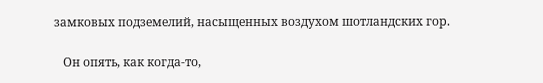замковых подземелий, насыщенных воздухом шотландских гор.

   Он опять, как когда-то,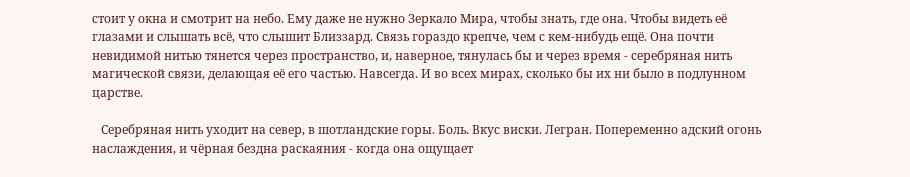стоит у окна и смотрит на небо. Ему даже не нужно Зеркало Мира, чтобы знать, где она. Чтобы видеть её глазами и слышать всё, что слышит Близзард. Связь гораздо крепче, чем с кем-нибудь ещё. Она почти невидимой нитью тянется через пространство, и, наверное, тянулась бы и через время - серебряная нить магической связи, делающая её его частью. Навсегда. И во всех мирах, сколько бы их ни было в подлунном царстве.

   Серебряная нить уходит на север, в шотландские горы. Боль. Вкус виски. Легран. Попеременно адский огонь наслаждения, и чёрная бездна раскаяния - когда она ощущает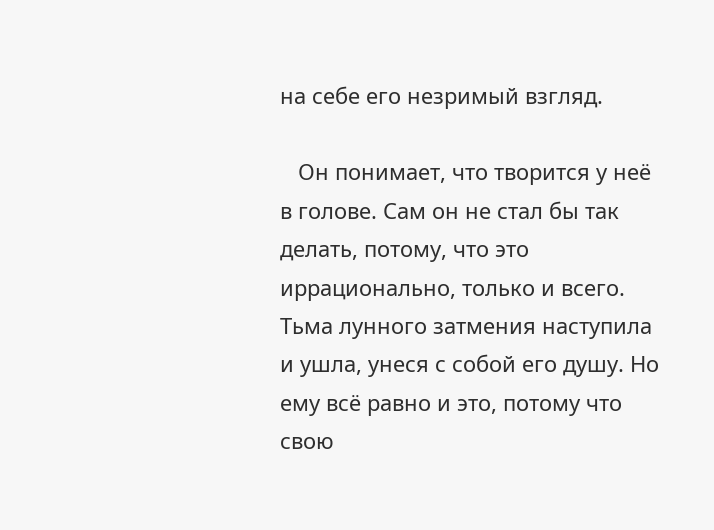на себе его незримый взгляд.

   Он понимает, что творится у неё в голове. Сам он не стал бы так делать, потому, что это иррационально, только и всего. Тьма лунного затмения наступила и ушла, унеся с собой его душу. Но ему всё равно и это, потому что свою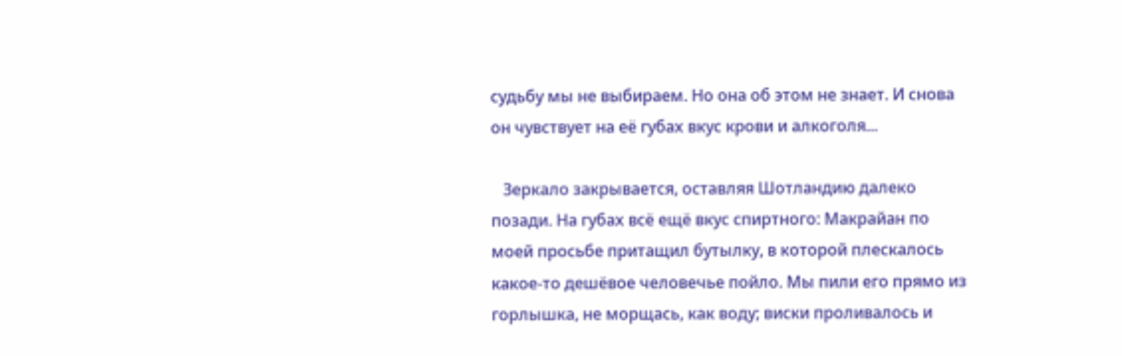судьбу мы не выбираем. Но она об этом не знает. И снова он чувствует на её губах вкус крови и алкоголя...

   Зеркало закрывается, оставляя Шотландию далеко позади. На губах всё ещё вкус спиртного: Макрайан по моей просьбе притащил бутылку, в которой плескалось какое-то дешёвое человечье пойло. Мы пили его прямо из горлышка, не морщась, как воду; виски проливалось и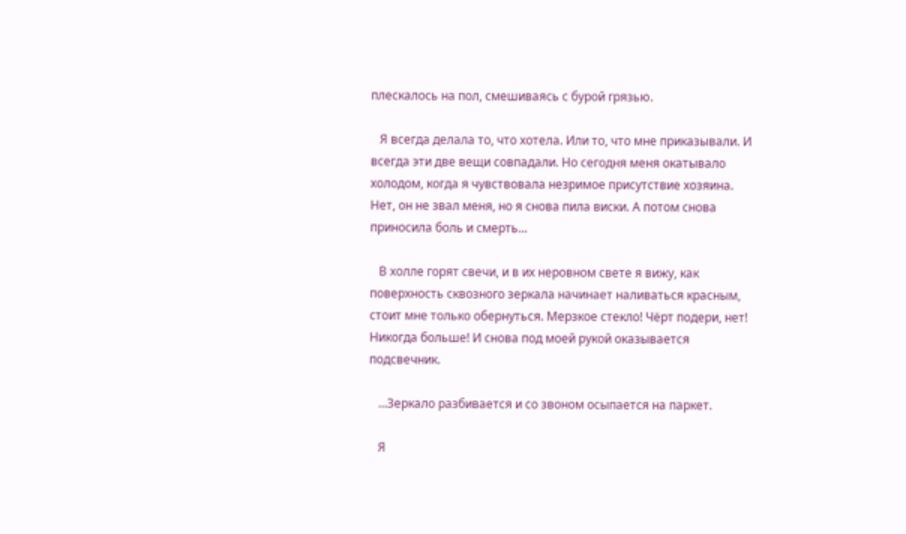плескалось на пол, смешиваясь с бурой грязью.

   Я всегда делала то, что хотела. Или то, что мне приказывали. И всегда эти две вещи совпадали. Но сегодня меня окатывало холодом, когда я чувствовала незримое присутствие хозяина. Нет, он не звал меня, но я снова пила виски. А потом снова приносила боль и смерть...

   В холле горят свечи, и в их неровном свете я вижу, как поверхность сквозного зеркала начинает наливаться красным, стоит мне только обернуться. Мерзкое стекло! Чёрт подери, нет! Никогда больше! И снова под моей рукой оказывается подсвечник.

   ...Зеркало разбивается и со звоном осыпается на паркет.

   Я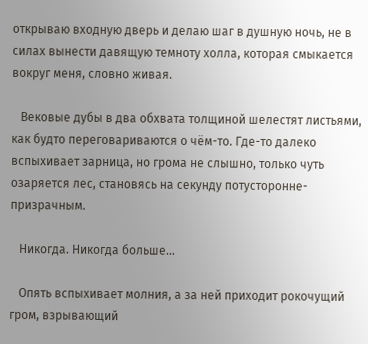открываю входную дверь и делаю шаг в душную ночь, не в силах вынести давящую темноту холла, которая смыкается вокруг меня, словно живая.

   Вековые дубы в два обхвата толщиной шелестят листьями, как будто переговариваются о чём-то. Где-то далеко вспыхивает зарница, но грома не слышно, только чуть озаряется лес, становясь на секунду потусторонне-призрачным.

   Никогда. Никогда больше...

   Опять вспыхивает молния, а за ней приходит рокочущий гром, взрывающий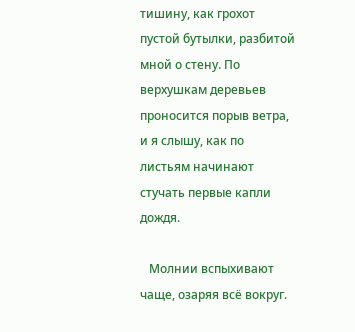тишину, как грохот пустой бутылки, разбитой мной о стену. По верхушкам деревьев проносится порыв ветра, и я слышу, как по листьям начинают стучать первые капли дождя.

   Молнии вспыхивают чаще, озаряя всё вокруг.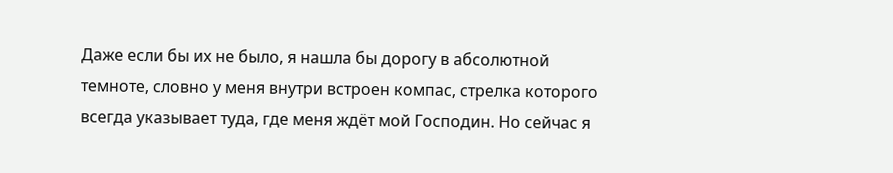Даже если бы их не было, я нашла бы дорогу в абсолютной темноте, словно у меня внутри встроен компас, стрелка которого всегда указывает туда, где меня ждёт мой Господин. Но сейчас я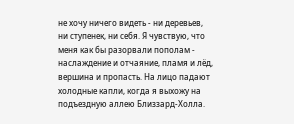не хочу ничего видеть - ни деревьев, ни ступенек, ни себя. Я чувствую, что меня как бы разорвали пополам - наслаждение и отчаяние, пламя и лёд, вершина и пропасть. На лицо падают холодные капли, когда я выхожу на подъездную аллею Близзард-Холла.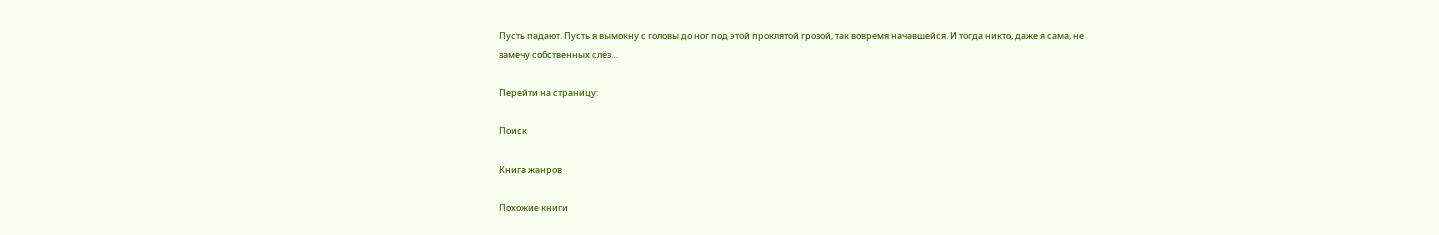Пусть падают. Пусть я вымокну с головы до ног под этой проклятой грозой, так вовремя начавшейся. И тогда никто, даже я сама, не замечу собственных слёз...

Перейти на страницу:

Поиск

Книга жанров

Похожие книги